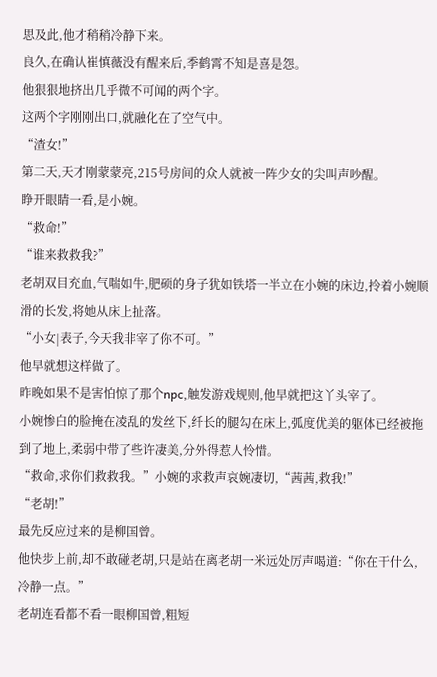思及此,他才稍稍冷静下来。
良久,在确认崔慎薇没有醒来后,季鹤霄不知是喜是怨。
他狠狠地挤出几乎微不可闻的两个字。
这两个字刚刚出口,就融化在了空气中。
“渣女!”
第二天,天才刚蒙蒙亮,215号房间的众人就被一阵少女的尖叫声吵醒。
睁开眼睛一看,是小婉。
“救命!”
“谁来救救我?”
老胡双目充血,气喘如牛,肥硕的身子犹如铁塔一半立在小婉的床边,拎着小婉顺滑的长发,将她从床上扯落。
“小女|表子,今天我非宰了你不可。”
他早就想这样做了。
昨晚如果不是害怕惊了那个npc,触发游戏规则,他早就把这丫头宰了。
小婉惨白的脸掩在凌乱的发丝下,纤长的腿勾在床上,弧度优美的躯体已经被拖到了地上,柔弱中带了些许凄美,分外得惹人怜惜。
“救命,求你们救救我。”小婉的求救声哀婉凄切,“茜茜,救我!”
“老胡!”
最先反应过来的是柳国曾。
他快步上前,却不敢碰老胡,只是站在离老胡一米远处厉声喝道:“你在干什么,冷静一点。”
老胡连看都不看一眼柳国曾,粗短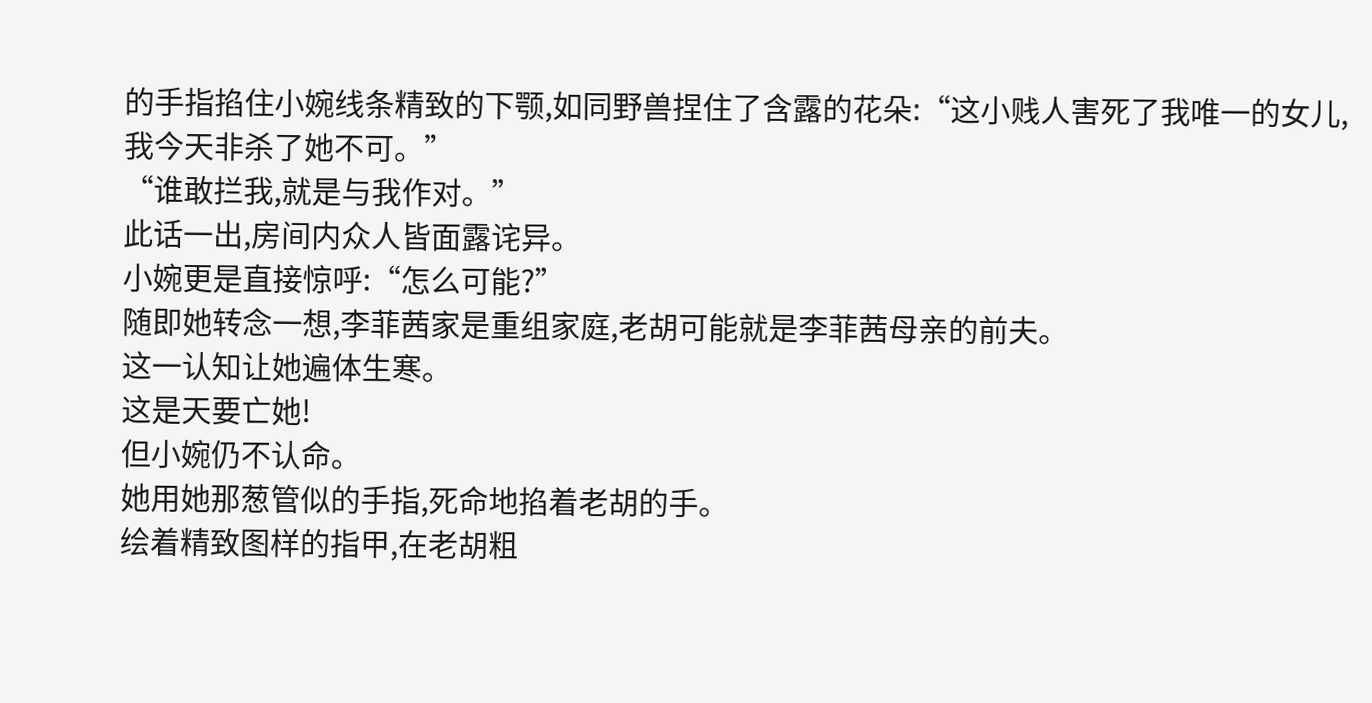的手指掐住小婉线条精致的下颚,如同野兽捏住了含露的花朵:“这小贱人害死了我唯一的女儿,我今天非杀了她不可。”
“谁敢拦我,就是与我作对。”
此话一出,房间内众人皆面露诧异。
小婉更是直接惊呼:“怎么可能?”
随即她转念一想,李菲茜家是重组家庭,老胡可能就是李菲茜母亲的前夫。
这一认知让她遍体生寒。
这是天要亡她!
但小婉仍不认命。
她用她那葱管似的手指,死命地掐着老胡的手。
绘着精致图样的指甲,在老胡粗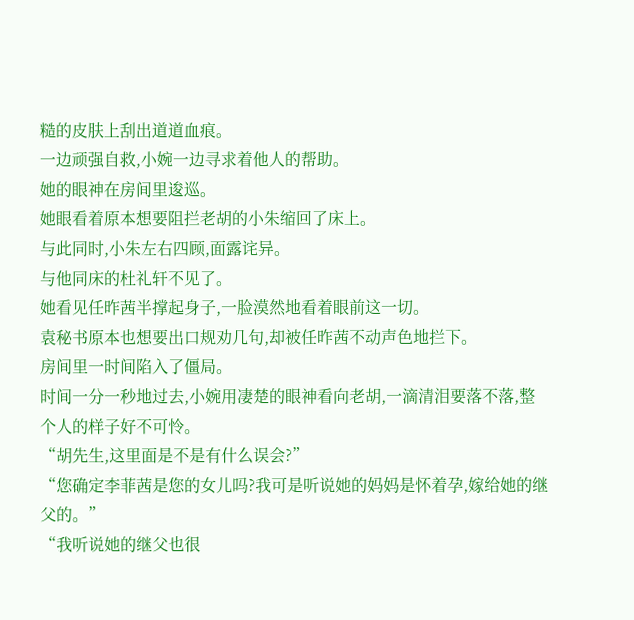糙的皮肤上刮出道道血痕。
一边顽强自救,小婉一边寻求着他人的帮助。
她的眼神在房间里逡巡。
她眼看着原本想要阻拦老胡的小朱缩回了床上。
与此同时,小朱左右四顾,面露诧异。
与他同床的杜礼轩不见了。
她看见任昨茜半撑起身子,一脸漠然地看着眼前这一切。
袁秘书原本也想要出口规劝几句,却被任昨茜不动声色地拦下。
房间里一时间陷入了僵局。
时间一分一秒地过去,小婉用凄楚的眼神看向老胡,一滴清泪要落不落,整个人的样子好不可怜。
“胡先生,这里面是不是有什么误会?”
“您确定李菲茜是您的女儿吗?我可是听说她的妈妈是怀着孕,嫁给她的继父的。”
“我听说她的继父也很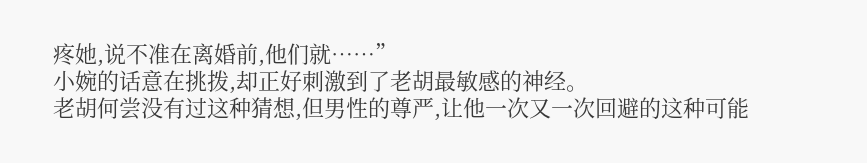疼她,说不准在离婚前,他们就……”
小婉的话意在挑拨,却正好刺激到了老胡最敏感的神经。
老胡何尝没有过这种猜想,但男性的尊严,让他一次又一次回避的这种可能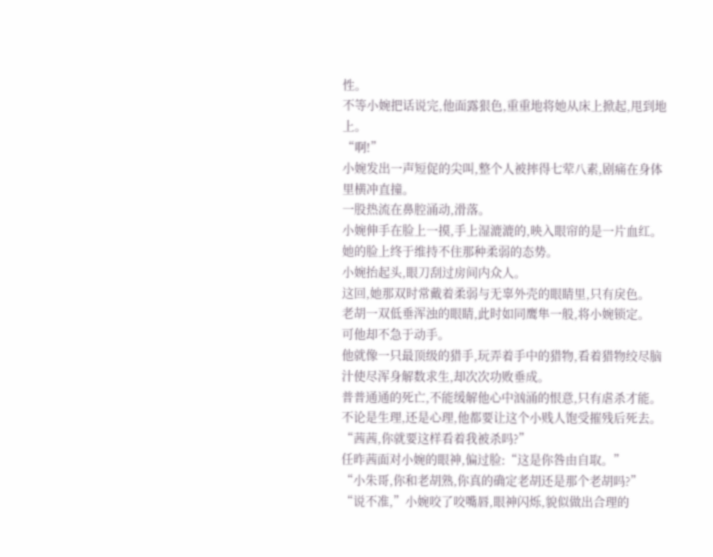性。
不等小婉把话说完,他面露狠色,重重地将她从床上掀起,甩到地上。
“啊!”
小婉发出一声短促的尖叫,整个人被摔得七荤八素,剧痛在身体里横冲直撞。
一股热流在鼻腔涌动,滑落。
小婉伸手在脸上一摸,手上湿漉漉的,映入眼帘的是一片血红。
她的脸上终于维持不住那种柔弱的态势。
小婉抬起头,眼刀刮过房间内众人。
这回,她那双时常戴着柔弱与无辜外壳的眼睛里,只有戾色。
老胡一双低垂浑浊的眼睛,此时如同鹰隼一般,将小婉锁定。
可他却不急于动手。
他就像一只最顶级的猎手,玩弄着手中的猎物,看着猎物绞尽脑汁使尽浑身解数求生,却次次功败垂成。
普普通通的死亡,不能缓解他心中汹涌的恨意,只有虐杀才能。
不论是生理,还是心理,他都要让这个小贱人饱受摧残后死去。
“茜茜,你就要这样看着我被杀吗?”
任昨茜面对小婉的眼神,偏过脸:“这是你咎由自取。”
“小朱哥,你和老胡熟,你真的确定老胡还是那个老胡吗?”
“说不准,”小婉咬了咬嘴唇,眼神闪烁,貌似做出合理的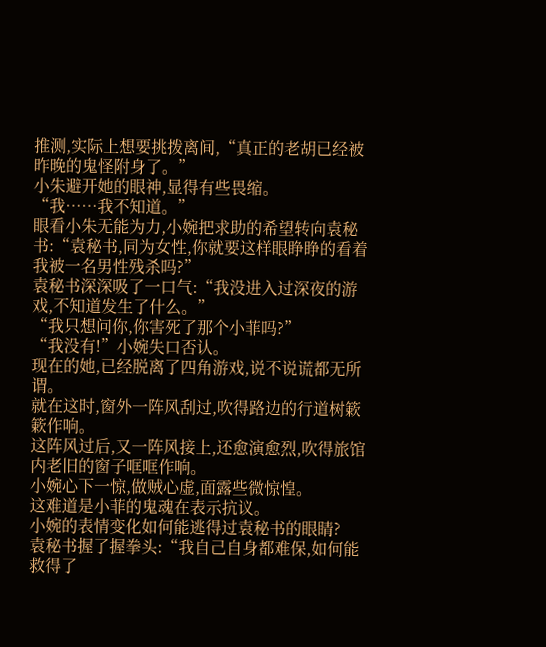推测,实际上想要挑拨离间,“真正的老胡已经被昨晚的鬼怪附身了。”
小朱避开她的眼神,显得有些畏缩。
“我……我不知道。”
眼看小朱无能为力,小婉把求助的希望转向袁秘书:“袁秘书,同为女性,你就要这样眼睁睁的看着我被一名男性残杀吗?”
袁秘书深深吸了一口气:“我没进入过深夜的游戏,不知道发生了什么。”
“我只想问你,你害死了那个小菲吗?”
“我没有!”小婉失口否认。
现在的她,已经脱离了四角游戏,说不说谎都无所谓。
就在这时,窗外一阵风刮过,吹得路边的行道树簌簌作响。
这阵风过后,又一阵风接上,还愈演愈烈,吹得旅馆内老旧的窗子哐哐作响。
小婉心下一惊,做贼心虚,面露些微惊惶。
这难道是小菲的鬼魂在表示抗议。
小婉的表情变化如何能逃得过袁秘书的眼睛?
袁秘书握了握拳头:“我自己自身都难保,如何能救得了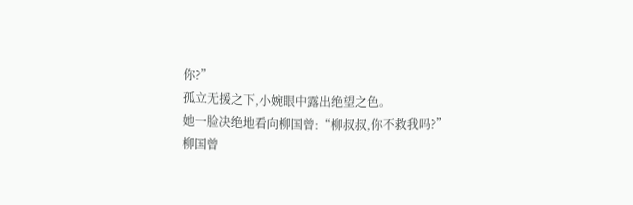你?”
孤立无援之下,小婉眼中露出绝望之色。
她一脸决绝地看向柳国曾:“柳叔叔,你不救我吗?”
柳国曾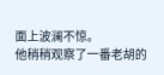面上波澜不惊。
他稍稍观察了一番老胡的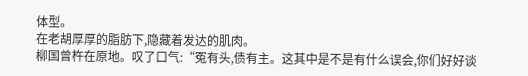体型。
在老胡厚厚的脂肪下,隐藏着发达的肌肉。
柳国曾杵在原地。叹了口气:“冤有头,债有主。这其中是不是有什么误会,你们好好谈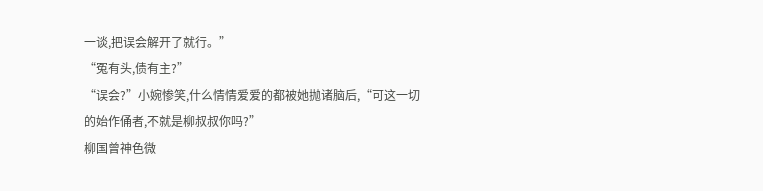一谈,把误会解开了就行。”
“冤有头,债有主?”
“误会?”小婉惨笑,什么情情爱爱的都被她抛诸脑后,“可这一切的始作俑者,不就是柳叔叔你吗?”
柳国曾神色微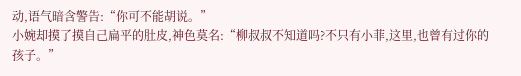动,语气暗含警告:“你可不能胡说。”
小婉却摸了摸自己扁平的肚皮,神色莫名:“柳叔叔不知道吗?不只有小菲,这里,也曾有过你的孩子。”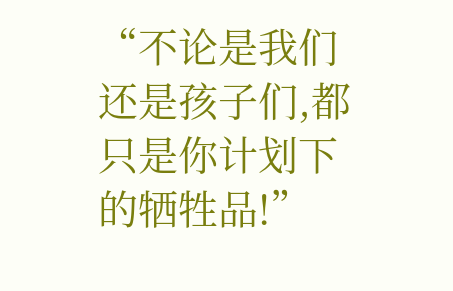“不论是我们还是孩子们,都只是你计划下的牺牲品!”